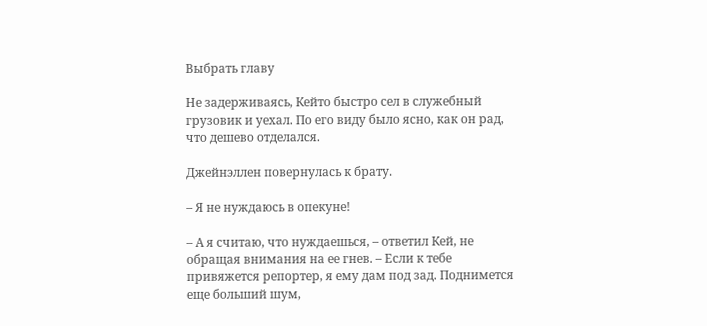Выбрать главу

Не задерживаясь, Кейто быстро сел в служебный грузовик и уехал. По его виду было ясно, как он рад, что дешево отделался.

Джейнэллен повернулась к брату.

– Я не нуждаюсь в опекуне!

– А я считаю, что нуждаешься, – ответил Кей, не обращая внимания на ее гнев. – Если к тебе привяжется репортер, я ему дам под зад. Поднимется еще больший шум,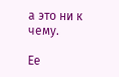а это ни к чему.

Ее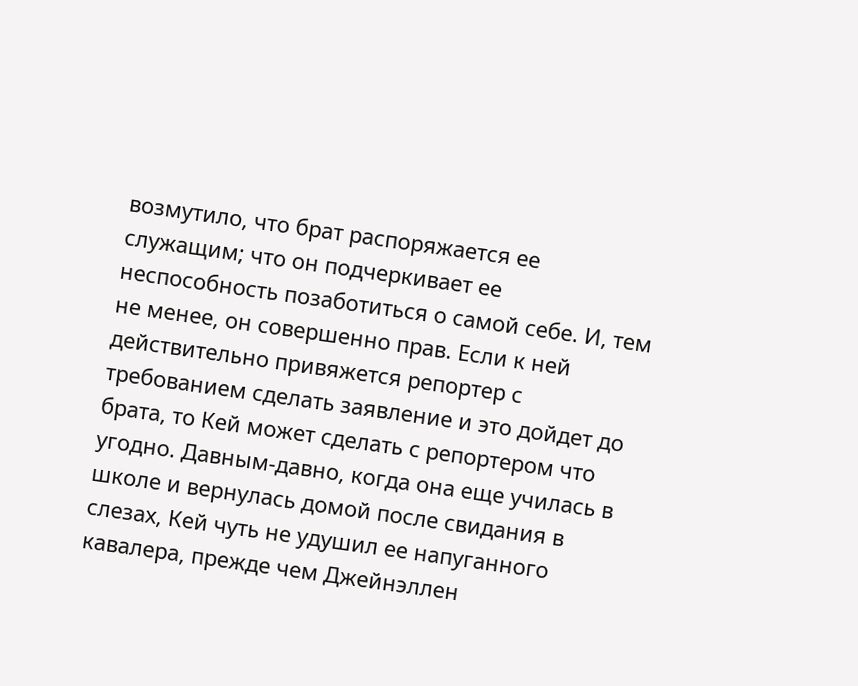возмутило, что брат распоряжается ее служащим; что он подчеркивает ее неспособность позаботиться о самой себе. И, тем не менее, он совершенно прав. Если к ней действительно привяжется репортер с требованием сделать заявление и это дойдет до брата, то Кей может сделать с репортером что угодно. Давным-давно, когда она еще училась в школе и вернулась домой после свидания в слезах, Кей чуть не удушил ее напуганного кавалера, прежде чем Джейнэллен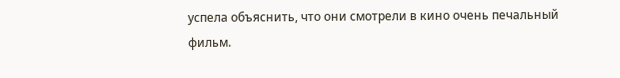успела объяснить, что они смотрели в кино очень печальный фильм.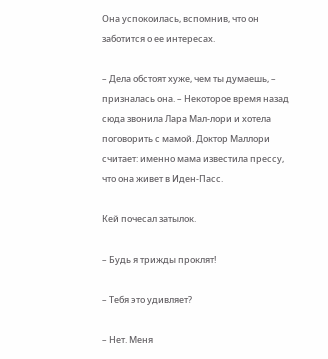Она успокоилась, вспомнив, что он заботится о ее интересах.

– Дела обстоят хуже, чем ты думаешь, – призналась она. – Некоторое время назад сюда звонила Лара Мал-лори и хотела поговорить с мамой. Доктор Маллори считает: именно мама известила прессу, что она живет в Иден-Пасс.

Кей почесал затылок.

– Будь я трижды проклят!

– Тебя это удивляет?

– Нет. Меня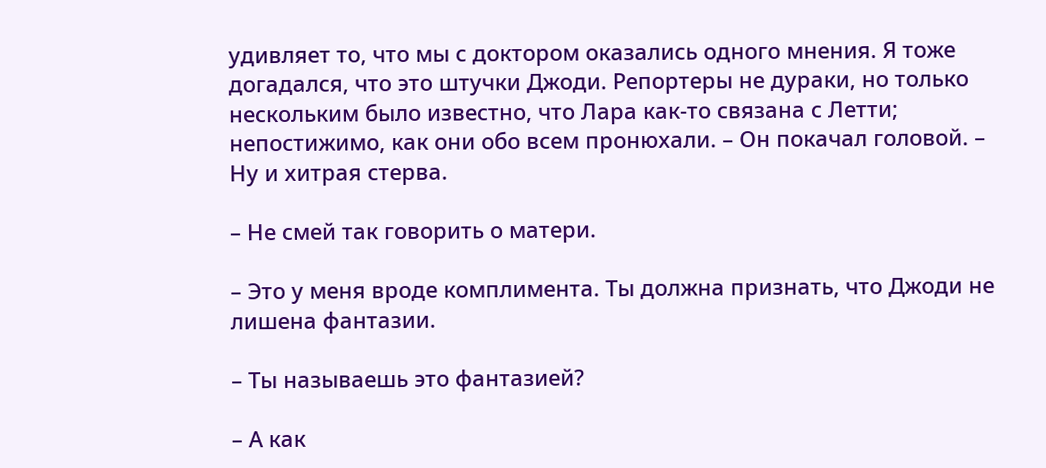удивляет то, что мы с доктором оказались одного мнения. Я тоже догадался, что это штучки Джоди. Репортеры не дураки, но только нескольким было известно, что Лара как-то связана с Летти; непостижимо, как они обо всем пронюхали. – Он покачал головой. – Ну и хитрая стерва.

– Не смей так говорить о матери.

– Это у меня вроде комплимента. Ты должна признать, что Джоди не лишена фантазии.

– Ты называешь это фантазией?

– А как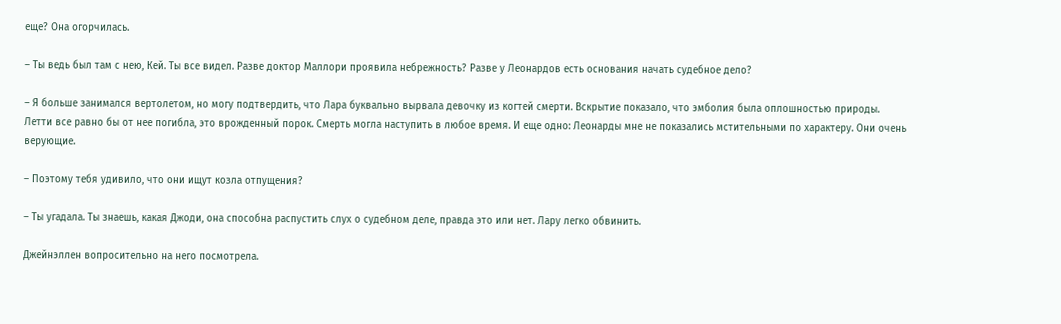еще? Она огорчилась.

– Ты ведь был там с нею, Кей. Ты все видел. Разве доктор Маллори проявила небрежность? Разве у Леонардов есть основания начать судебное дело?

– Я больше занимался вертолетом, но могу подтвердить, что Лара буквально вырвала девочку из когтей смерти. Вскрытие показало, что эмболия была оплошностью природы. Летти все равно бы от нее погибла, это врожденный порок. Смерть могла наступить в любое время. И еще одно: Леонарды мне не показались мстительными по характеру. Они очень верующие.

– Поэтому тебя удивило, что они ищут козла отпущения?

– Ты угадала. Ты знаешь, какая Джоди, она способна распустить слух о судебном деле, правда это или нет. Лару легко обвинить.

Джейнэллен вопросительно на него посмотрела.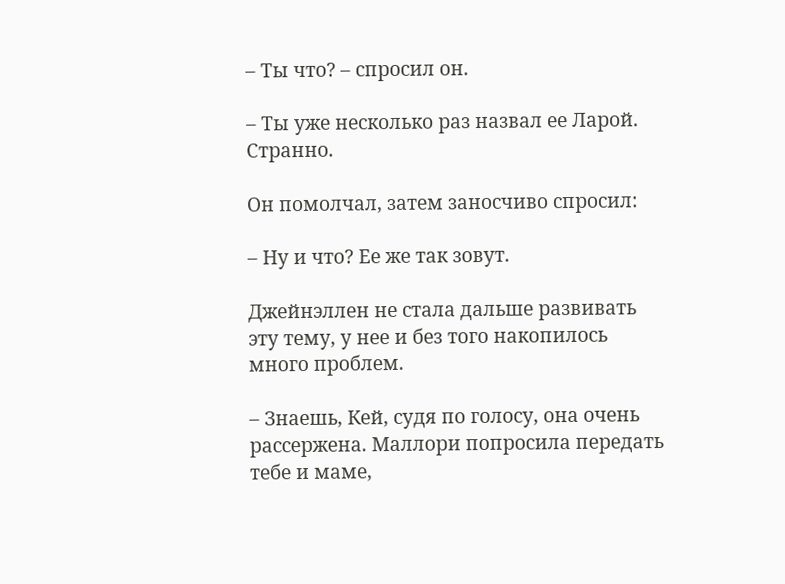– Ты что? – спросил он.

– Ты уже несколько раз назвал ее Ларой. Странно.

Он помолчал, затем заносчиво спросил:

– Ну и что? Ее же так зовут.

Джейнэллен не стала дальше развивать эту тему, у нее и без того накопилось много проблем.

– Знаешь, Кей, судя по голосу, она очень рассержена. Маллори попросила передать тебе и маме,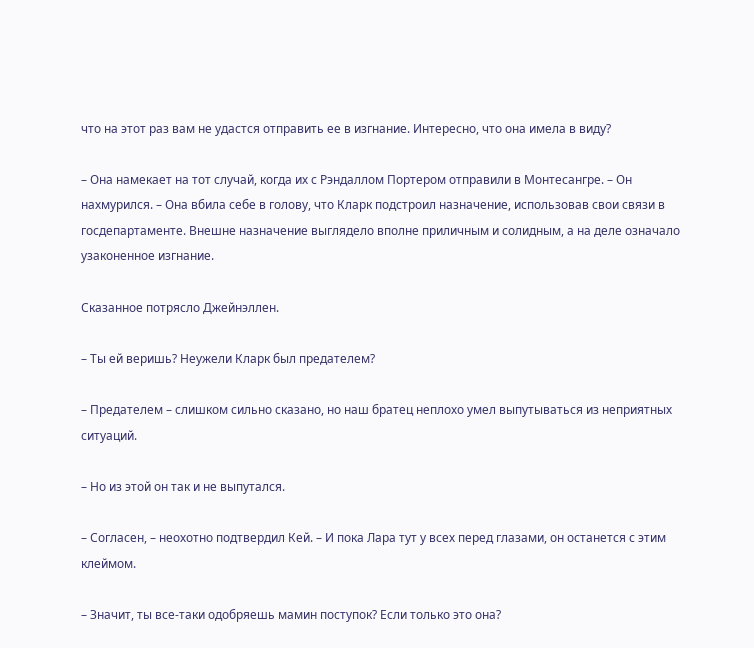что на этот раз вам не удастся отправить ее в изгнание. Интересно, что она имела в виду?

– Она намекает на тот случай, когда их с Рэндаллом Портером отправили в Монтесангре. – Он нахмурился. – Она вбила себе в голову, что Кларк подстроил назначение, использовав свои связи в госдепартаменте. Внешне назначение выглядело вполне приличным и солидным, а на деле означало узаконенное изгнание.

Сказанное потрясло Джейнэллен.

– Ты ей веришь? Неужели Кларк был предателем?

– Предателем – слишком сильно сказано, но наш братец неплохо умел выпутываться из неприятных ситуаций.

– Но из этой он так и не выпутался.

– Согласен, – неохотно подтвердил Кей. – И пока Лара тут у всех перед глазами, он останется с этим клеймом.

– Значит, ты все-таки одобряешь мамин поступок? Если только это она?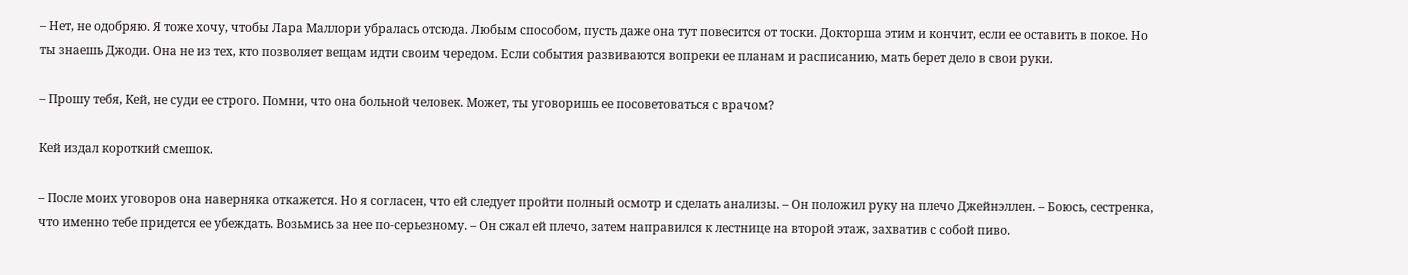– Нет, не одобряю. Я тоже хочу, чтобы Лара Маллори убралась отсюда. Любым способом, пусть даже она тут повесится от тоски. Докторша этим и кончит, если ее оставить в покое. Но ты знаешь Джоди. Она не из тех, кто позволяет вещам идти своим чередом. Если события развиваются вопреки ее планам и расписанию, мать берет дело в свои руки.

– Прошу тебя, Кей, не суди ее строго. Помни, что она больной человек. Может, ты уговоришь ее посоветоваться с врачом?

Кей издал короткий смешок.

– После моих уговоров она наверняка откажется. Но я согласен, что ей следует пройти полный осмотр и сделать анализы. – Он положил руку на плечо Джейнэллен. – Боюсь, сестренка, что именно тебе придется ее убеждать. Возьмись за нее по-серьезному. – Он сжал ей плечо, затем направился к лестнице на второй этаж, захватив с собой пиво.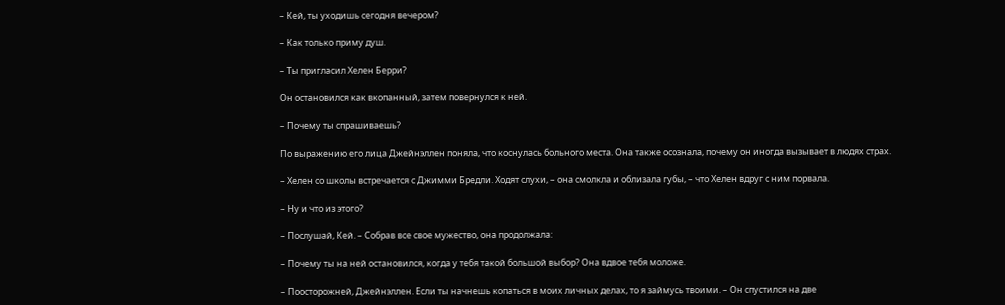– Кей, ты уходишь сегодня вечером?

– Как только приму душ.

– Ты пригласил Хелен Берри?

Он остановился как вкопанный, затем повернулся к ней.

– Почему ты спрашиваешь?

По выражению его лица Джейнэллен поняла, что коснулась больного места. Она также осознала, почему он иногда вызывает в людях страх.

– Хелен со школы встречается с Джимми Бредли. Ходят слухи, – она смолкла и облизала губы, – что Хелен вдруг с ним порвала.

– Ну и что из этого?

– Послушай, Кей. – Собрав все свое мужество, она продолжала:

– Почему ты на ней остановился, когда у тебя такой большой выбор? Она вдвое тебя моложе.

– Поосторожней, Джейнэллен. Если ты начнешь копаться в моих личных делах, то я займусь твоими. – Он спустился на две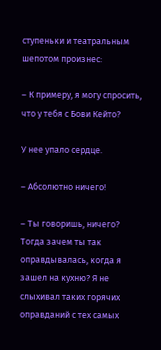ступеньки и театральным шепотом произнес:

– К примеру, я могу спросить, что у тебя с Бови Кейто?

У нее упало сердце.

– Абсолютно ничего!

– Ты говоришь, ничего? Тогда зачем ты так оправдывалась, когда я зашел на кухню? Я не слыхивал таких горячих оправданий с тех самых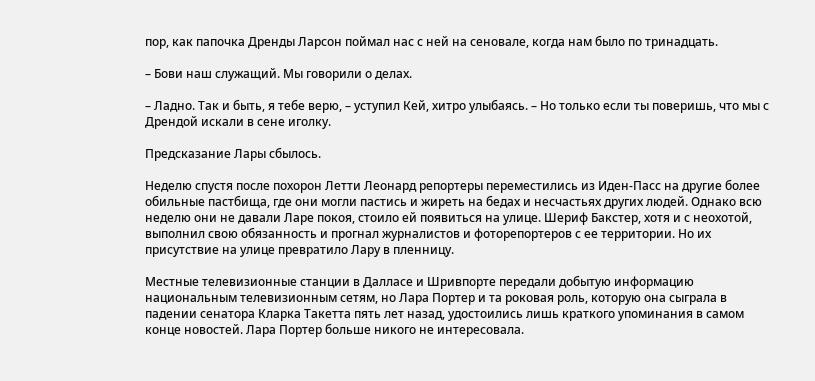пор, как папочка Дренды Ларсон поймал нас с ней на сеновале, когда нам было по тринадцать.

– Бови наш служащий. Мы говорили о делах.

– Ладно. Так и быть, я тебе верю, – уступил Кей, хитро улыбаясь. – Но только если ты поверишь, что мы с Дрендой искали в сене иголку.

Предсказание Лары сбылось.

Неделю спустя после похорон Летти Леонард репортеры переместились из Иден-Пасс на другие более обильные пастбища, где они могли пастись и жиреть на бедах и несчастьях других людей. Однако всю неделю они не давали Ларе покоя, стоило ей появиться на улице. Шериф Бакстер, хотя и с неохотой, выполнил свою обязанность и прогнал журналистов и фоторепортеров с ее территории. Но их присутствие на улице превратило Лару в пленницу.

Местные телевизионные станции в Далласе и Шривпорте передали добытую информацию национальным телевизионным сетям, но Лара Портер и та роковая роль, которую она сыграла в падении сенатора Кларка Такетта пять лет назад, удостоились лишь краткого упоминания в самом конце новостей. Лара Портер больше никого не интересовала.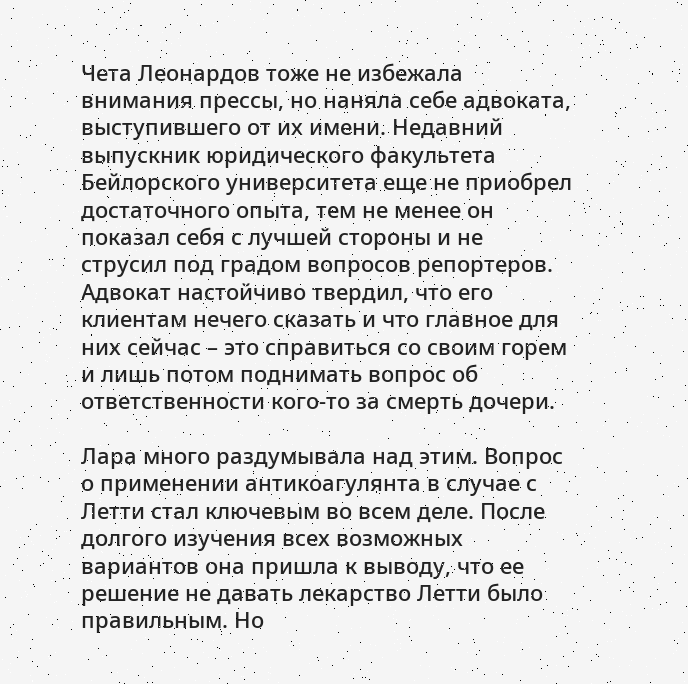Чета Леонардов тоже не избежала внимания прессы, но наняла себе адвоката, выступившего от их имени. Недавний выпускник юридического факультета Бейлорского университета еще не приобрел достаточного опыта, тем не менее он показал себя с лучшей стороны и не струсил под градом вопросов репортеров. Адвокат настойчиво твердил, что его клиентам нечего сказать и что главное для них сейчас – это справиться со своим горем и лишь потом поднимать вопрос об ответственности кого-то за смерть дочери.

Лара много раздумывала над этим. Вопрос о применении антикоагулянта в случае с Летти стал ключевым во всем деле. После долгого изучения всех возможных вариантов она пришла к выводу, что ее решение не давать лекарство Летти было правильным. Но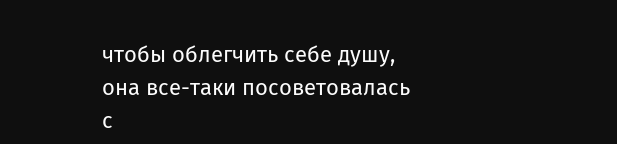чтобы облегчить себе душу, она все-таки посоветовалась с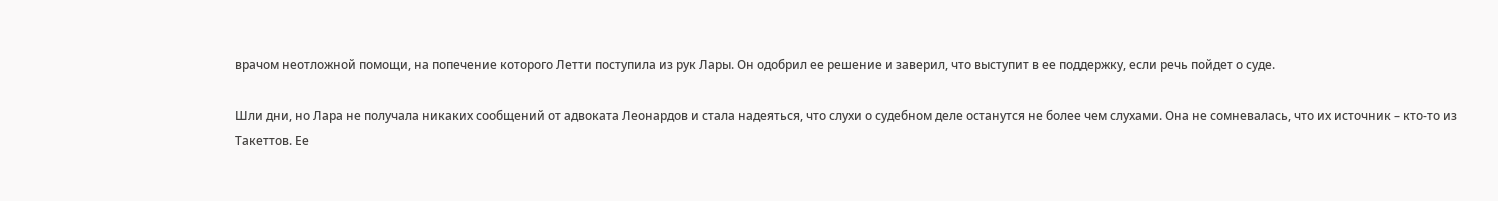врачом неотложной помощи, на попечение которого Летти поступила из рук Лары. Он одобрил ее решение и заверил, что выступит в ее поддержку, если речь пойдет о суде.

Шли дни, но Лара не получала никаких сообщений от адвоката Леонардов и стала надеяться, что слухи о судебном деле останутся не более чем слухами. Она не сомневалась, что их источник – кто-то из Такеттов. Ее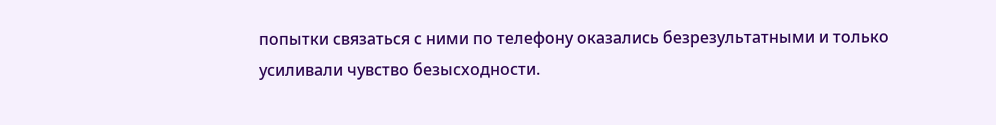попытки связаться с ними по телефону оказались безрезультатными и только усиливали чувство безысходности.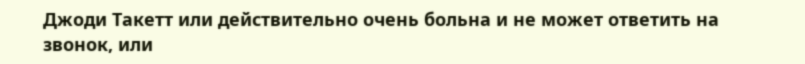Джоди Такетт или действительно очень больна и не может ответить на звонок, или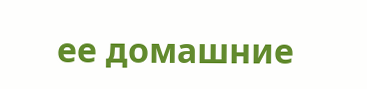ее домашние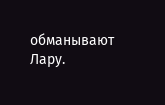обманывают Лару.